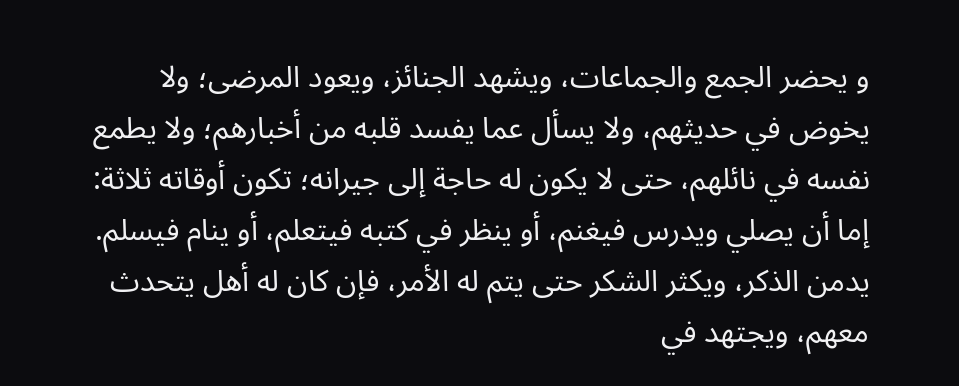و يحضر الجمع والجماعات، ويشهد الجنائز، ويعود المرضى؛ ولا يخوض في حديثهم، ولا يسأل عما يفسد قلبه من أخبارهم؛ ولا يطمع نفسه في نائلهم، حتى لا يكون له حاجة إلى جيرانه؛ تكون أوقاته ثلاثة: إما أن يصلي ويدرس فيغنم، أو ينظر في كتبه فيتعلم، أو ينام فيسلم. يدمن الذكر، ويكثر الشكر حتى يتم له الأمر، فإن كان له أهل يتحدث معهم، ويجتهد في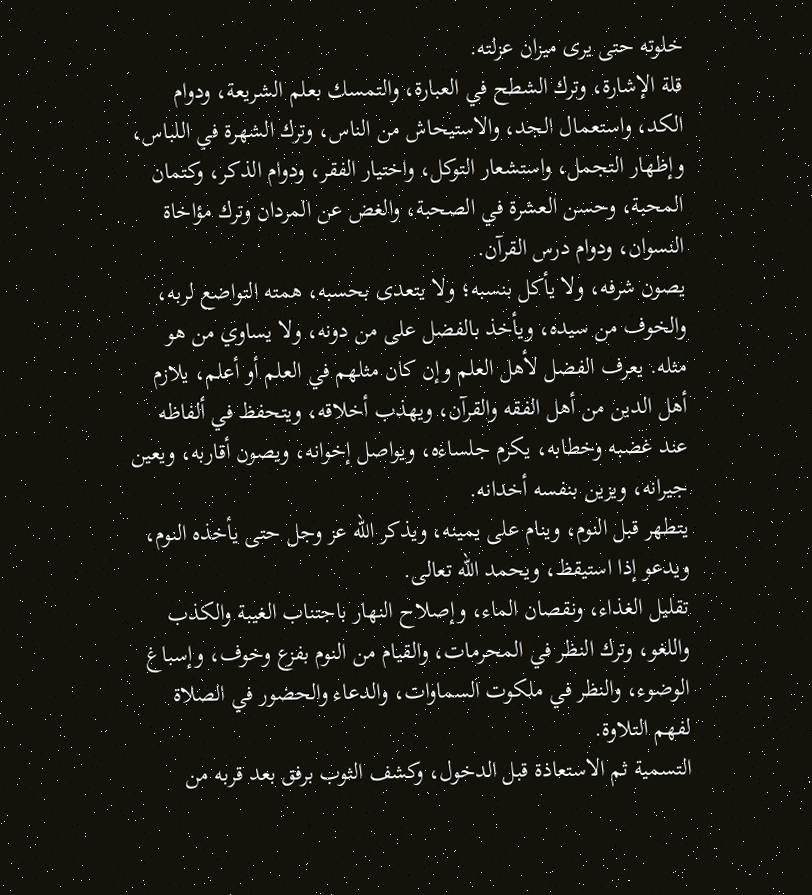خلوته حتى يرى ميزان عزلته.
قلة الإشارة، وترك الشطح في العبارة، والتمسك بعلم الشريعة، ودوام الكد، واستعمال الجد، والاستيحاش من الناس، وترك الشهرة في اللباس، وإظهار التجمل، واستشعار التوكل، واختيار الفقر، ودوام الذكر، وكتمان المحبة، وحسن العشرة في الصحبة، والغض عن المردان وترك مؤاخاة النسوان، ودوام درس القرآن.
يصون شرفه، ولا يأكل بنسبه؛ ولا يتعدى بحسبه، همته التواضع لربه، والخوف من سيده، ويأخذ بالفضل على من دونه، ولا يساوي من هو مثله. يعرف الفضل لأهل العلم وإن كان مثلهم في العلم أو أعلم، يلازم أهل الدين من أهل الفقه والقرآن، ويهذب أخلاقه، ويتحفظ في ألفاظه عند غضبه وخطابه، يكرم جلساءه، ويواصل إخوانه، ويصون أقاربه، ويعين جيرانه، ويزين بنفسه أخدانه.
يتطهر قبل النوم، وينام على يمينه، ويذكر اللّه عز وجل حتى يأخذه النوم، ويدعو إذا استيقظ، ويحمد اللّه تعالى.
تقليل الغذاء، ونقصان الماء، وإصلاح النهار باجتناب الغيبة والكذب واللغو، وترك النظر في المحرمات، والقيام من النوم بفزع وخوف، وإسباغ الوضوء، والنظر في ملكوت السماوات، والدعاء والحضور في الصلاة لفهم التلاوة.
التسمية ثم الاستعاذة قبل الدخول، وكشف الثوب برفق بعد قربه من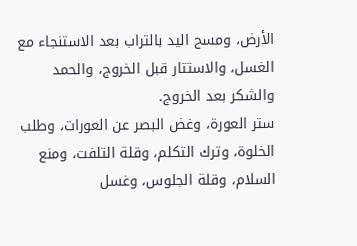الأرض، ومسح اليد بالتراب بعد الاستنجاء مع الغسل، والاستتار قبل الخروج، والحمد والشكر بعد الخروج.
ستر العورة، وغض البصر عن العورات، وطلب الخلوة، وترك التكلم، وقلة التلفت، ومنع السلام، وقلة الجلوس، وغسل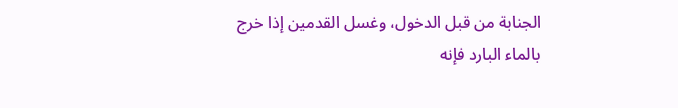الجنابة من قبل الدخول، وغسل القدمين إذا خرج بالماء البارد فإنه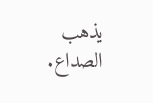يذهب الصداع.